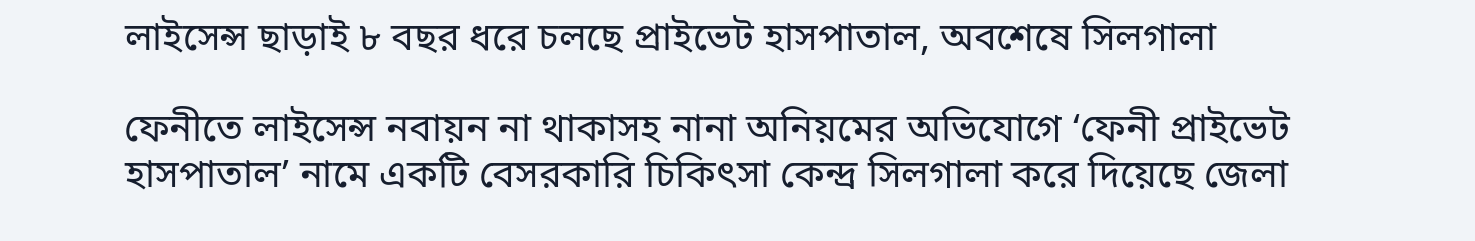লাইসেন্স ছাড়াই ৮ বছর ধরে চলছে প্রাইভেট হাসপাতাল, অবশেষে সিলগালা

ফেনীতে লাইসেন্স নবায়ন না থাকাসহ নানা অনিয়মের অভিযোগে ‘ফেনী প্রাইভেট হাসপাতাল’ নামে একটি বেসরকারি চিকিৎসা কেন্দ্র সিলগালা করে দিয়েছে জেলা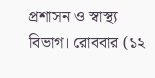প্রশাসন ও স্বাস্থ্য বিভাগ। রোববার (১২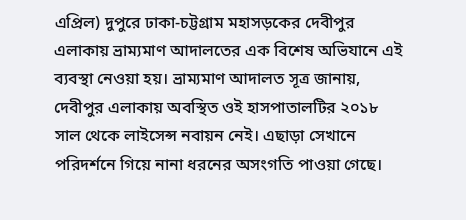এপ্রিল) দুপুরে ঢাকা-চট্টগ্রাম মহাসড়কের দেবীপুর এলাকায় ভ্রাম্যমাণ আদালতের এক বিশেষ অভিযানে এই ব্যবস্থা নেওয়া হয়। ভ্রাম্যমাণ আদালত সূত্র জানায়, দেবীপুর এলাকায় অবস্থিত ওই হাসপাতালটির ২০১৮ সাল থেকে লাইসেন্স নবায়ন নেই। এছাড়া সেখানে পরিদর্শনে গিয়ে নানা ধরনের অসংগতি পাওয়া গেছে।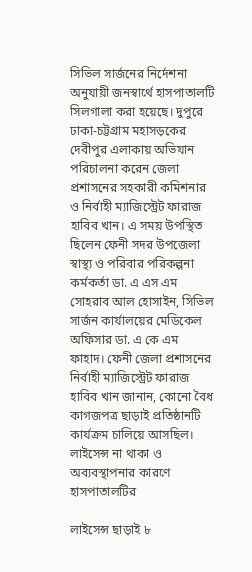সিভিল সার্জনের নির্দেশনা অনুযায়ী জনস্বার্থে হাসপাতালটি সিলগালা করা হয়েছে। দুপুরে ঢাকা-চট্টগ্রাম মহাসড়কের দেবীপুর এলাকায় অভিযান পরিচালনা করেন জেলা প্রশাসনের সহকারী কমিশনার ও নির্বাহী ম্যাজিস্ট্রেট ফারাজ হাবিব খান। এ সময় উপস্থিত ছিলেন ফেনী সদর উপজেলা স্বাস্থ্য ও পরিবার পরিকল্পনা কর্মকর্তা ডা. এ এস এম সোহরাব আল হোসাইন, সিভিল সার্জন কার্যালয়ের মেডিকেল অফিসার ডা. এ কে এম ফাহাদ। ফেনী জেলা প্রশাসনের নির্বাহী ম্যাজিস্ট্রেট ফারাজ হাবিব খান জানান, কোনো বৈধ কাগজপত্র ছাড়াই প্রতিষ্ঠানটি কার্যক্রম চালিয়ে আসছিল। লাইসেন্স না থাকা ও অব্যবস্থাপনার কারণে হাসপাতালটির

লাইসেন্স ছাড়াই ৮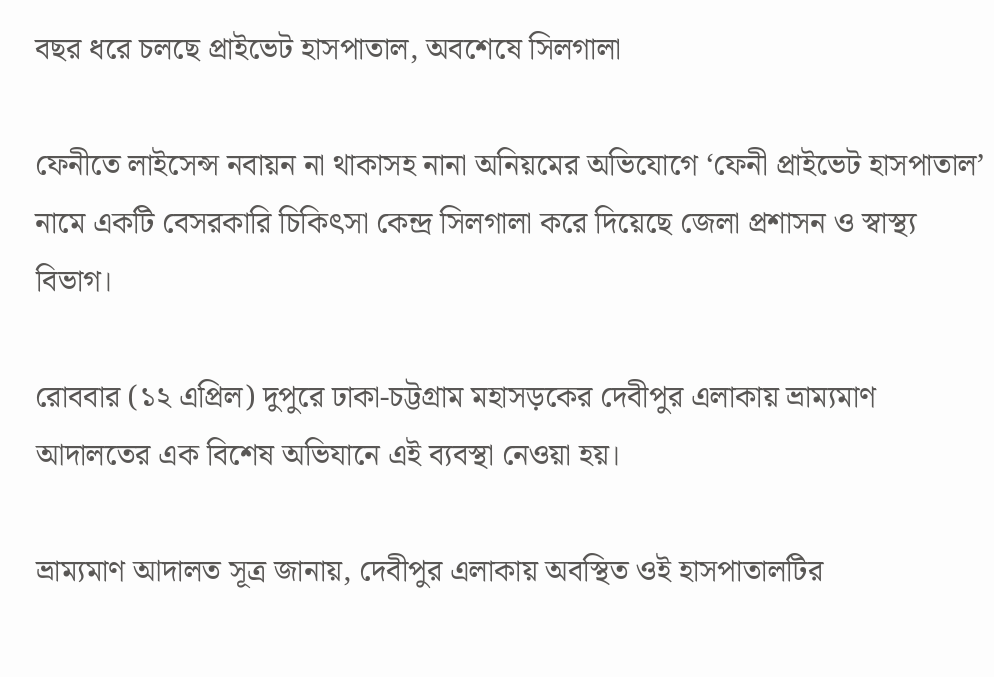বছর ধরে চলছে প্রাইভেট হাসপাতাল, অবশেষে সিলগালা

ফেনীতে লাইসেন্স নবায়ন না থাকাসহ নানা অনিয়মের অভিযোগে ‘ফেনী প্রাইভেট হাসপাতাল’ নামে একটি বেসরকারি চিকিৎসা কেন্দ্র সিলগালা করে দিয়েছে জেলা প্রশাসন ও স্বাস্থ্য বিভাগ।

রোববার (১২ এপ্রিল) দুপুরে ঢাকা-চট্টগ্রাম মহাসড়কের দেবীপুর এলাকায় ভ্রাম্যমাণ আদালতের এক বিশেষ অভিযানে এই ব্যবস্থা নেওয়া হয়।

ভ্রাম্যমাণ আদালত সূত্র জানায়, দেবীপুর এলাকায় অবস্থিত ওই হাসপাতালটির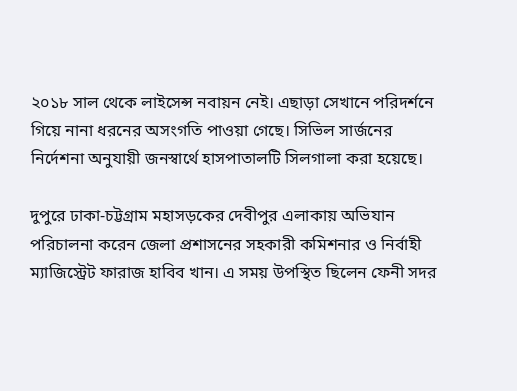২০১৮ সাল থেকে লাইসেন্স নবায়ন নেই। এছাড়া সেখানে পরিদর্শনে গিয়ে নানা ধরনের অসংগতি পাওয়া গেছে। সিভিল সার্জনের নির্দেশনা অনুযায়ী জনস্বার্থে হাসপাতালটি সিলগালা করা হয়েছে।

দুপুরে ঢাকা-চট্টগ্রাম মহাসড়কের দেবীপুর এলাকায় অভিযান পরিচালনা করেন জেলা প্রশাসনের সহকারী কমিশনার ও নির্বাহী ম্যাজিস্ট্রেট ফারাজ হাবিব খান। এ সময় উপস্থিত ছিলেন ফেনী সদর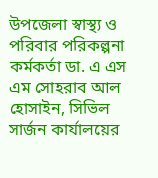উপজেলা স্বাস্থ্য ও পরিবার পরিকল্পনা কর্মকর্তা ডা. এ এস এম সোহরাব আল হোসাইন, সিভিল সার্জন কার্যালয়ের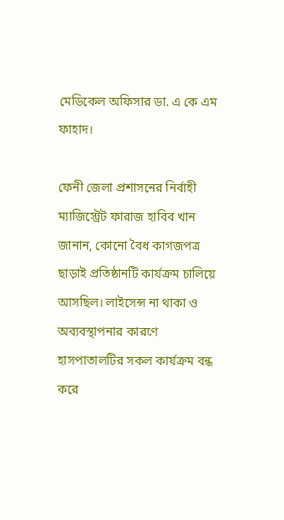মেডিকেল অফিসার ডা. এ কে এম ফাহাদ।

ফেনী জেলা প্রশাসনের নির্বাহী ম্যাজিস্ট্রেট ফারাজ হাবিব খান জানান, কোনো বৈধ কাগজপত্র ছাড়াই প্রতিষ্ঠানটি কার্যক্রম চালিয়ে আসছিল। লাইসেন্স না থাকা ও অব্যবস্থাপনার কারণে হাসপাতালটির সকল কার্যক্রম বন্ধ করে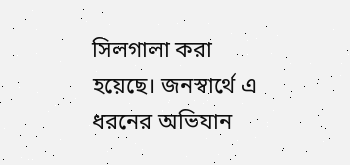সিলগালা করা হয়েছে। জনস্বার্থে এ ধরনের অভিযান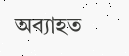অব্যাহত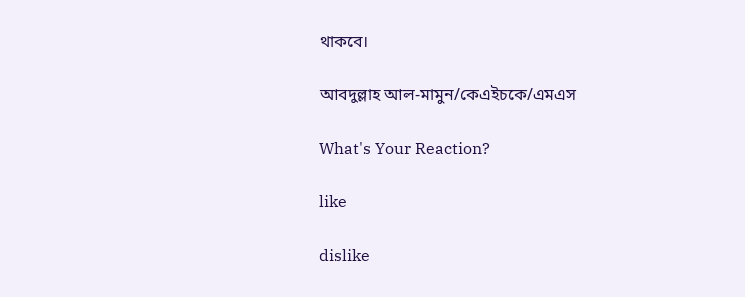থাকবে।

আবদুল্লাহ আল-মামুন/কেএইচকে/এমএস

What's Your Reaction?

like

dislike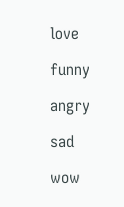love

funny

angry

sad

wow